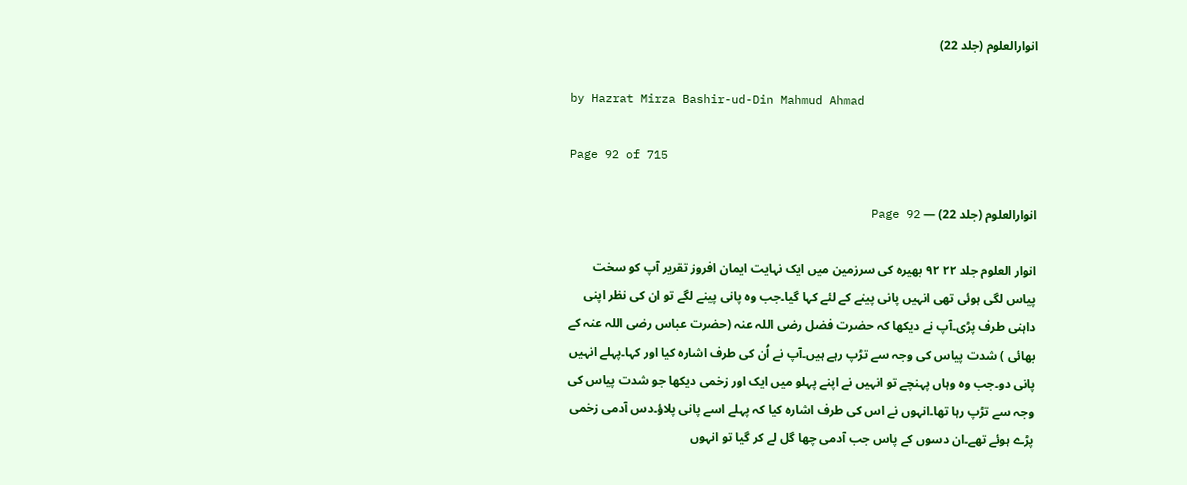انوارالعلوم (جلد 22)

by Hazrat Mirza Bashir-ud-Din Mahmud Ahmad

Page 92 of 715

انوارالعلوم (جلد 22) — Page 92

انوار العلوم جلد ۲۲ ۹۲ بھیرہ کی سرزمین میں ایک نہایت ایمان افروز تقریر آپ کو سخت پیاس لگی ہوئی تھی انہیں پانی پینے کے لئے کہا گیا۔جب وہ پانی پینے لگے تو ان کی نظر اپنی داہنی طرف پڑی۔آپ نے دیکھا کہ حضرت فضل رضی اللہ عنہ (حضرت عباس رضی اللہ عنہ کے بھائی ) شدت پیاس کی وجہ سے تڑپ رہے ہیں۔آپ نے اُن کی طرف اشارہ کیا اور کہا۔پہلے انہیں پانی دو۔جب وہ وہاں پہنچے تو انہیں نے اپنے پہلو میں ایک اور زخمی دیکھا جو شدت پیاس کی وجہ سے تڑپ رہا تھا۔انہوں نے اس کی طرف اشارہ کیا کہ پہلے اسے پانی پلاؤ۔دس آدمی زخمی پڑے ہوئے تھے۔ان دسوں کے پاس جب آدمی چھا گل لے کر گیا تو انہوں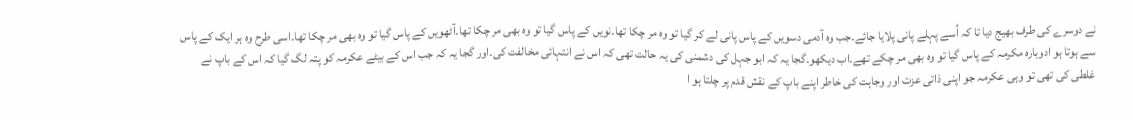نے دوسرے کی طرف بھیج دیا تا کہ اُسے پہلے پانی پلایا جائے۔جب وہ آدمی دسویں کے پاس پانی لے کر گیا تو وہ مر چکا تھا۔نویں کے پاس گیا تو وہ بھی مر چکا تھا۔آٹھویں کے پاس گیا تو وہ بھی مر چکا تھا۔اسی طرح وہ ہر ایک کے پاس سے ہوتا ہو ادوبارہ مکرمہ کے پاس گیا تو وہ بھی مر چکے تھے۔اب دیکھو۔گجا یہ کہ ابو جہل کی دشمنی کی یہ حالت تھی کہ اس نے انتہائی مخالفت کی۔اور گجا یہ کہ جب اس کے بیٹے عکرمہ کو پتہ لگ گیا کہ اس کے باپ نے غلطی کی تھی تو وہی عکرمہ جو اپنی ذاتی عزت اور وجاہت کی خاطر اپنے باپ کے نقش قدم پر چلتا ہو ا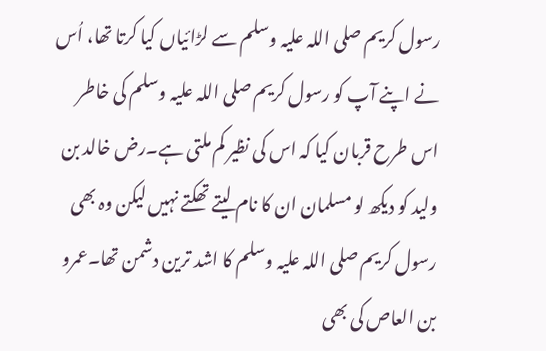رسول کریم صلی اللہ علیہ وسلم سے لڑائیاں کیا کرتا تھا، اُس نے اپنے آپ کو رسول کریم صلی اللہ علیہ وسلم کی خاطر اس طرح قربان کیا کہ اس کی نظیر کم ملتی ہے۔رض خالد بن ولید کو دیکھ لو مسلمان ان کا نام لیتے تھکتے نہیں لیکن وہ بھی رسول کریم صلی اللہ علیہ وسلم کا اشد ترین دشمن تھا۔عمرو بن العاص کی بھی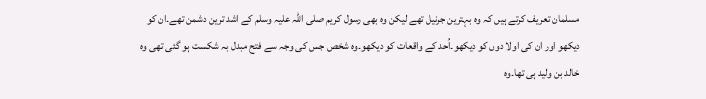مسلمان تعریف کرتے ہیں کہ وہ بہترین جرنیل تھے لیکن وہ بھی رسول کریم صلی اللہ علیہ وسلم کے اشد ترین دشمن تھے۔ان کو دیکھو اور ان کی اولا دوں کو دیکھو۔اُحد کے واقعات کو دیکھو۔وہ شخص جس کی وجہ سے فتح مبدل بہ شکست ہو گئی تھی وہ خالد بن ولید ہی تھا۔وہ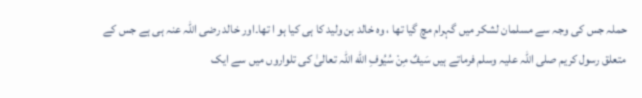حملہ جس کی وجہ سے مسلمان لشکر میں گہرام مچ گیا تھا ، وہ خالد بن ولید کا ہی کیا ہو ا تھا۔اور خالد رضی اللہ عنہ ہی ہے جس کے متعلق رسول کریم صلی اللہ علیہ وسلم فرماتے ہیں سَیفٌ مِنْ سُيُوفِ الله اللہ تعالیٰ کی تلواروں میں سے ایک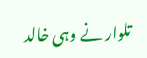تلوار نے وہی خالد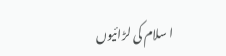ا سلام کی لڑائیوں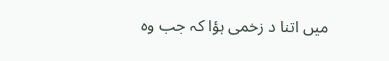میں اتنا د زخمی ہؤا کہ جب وہ